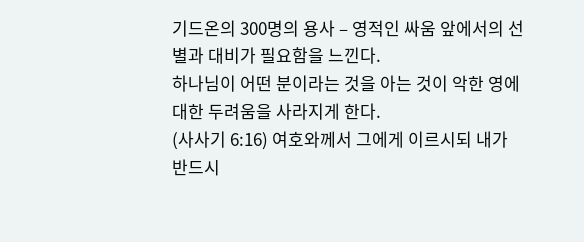기드온의 300명의 용사 – 영적인 싸움 앞에서의 선별과 대비가 필요함을 느낀다.
하나님이 어떤 분이라는 것을 아는 것이 악한 영에 대한 두려움을 사라지게 한다.
(사사기 6:16) 여호와께서 그에게 이르시되 내가 반드시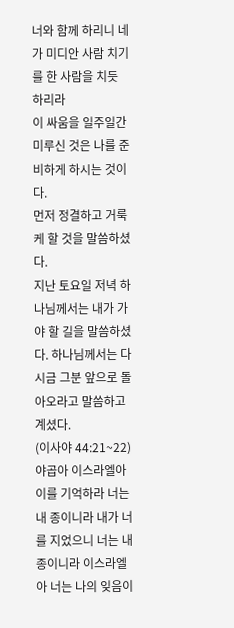너와 함께 하리니 네가 미디안 사람 치기를 한 사람을 치듯 하리라
이 싸움을 일주일간 미루신 것은 나를 준비하게 하시는 것이다.
먼저 정결하고 거룩케 할 것을 말씀하셨다.
지난 토요일 저녁 하나님께서는 내가 가야 할 길을 말씀하셨다. 하나님께서는 다시금 그분 앞으로 돌아오라고 말씀하고 계셨다.
(이사야 44:21~22) 야곱아 이스라엘아 이를 기억하라 너는 내 종이니라 내가 너를 지었으니 너는 내 종이니라 이스라엘아 너는 나의 잊음이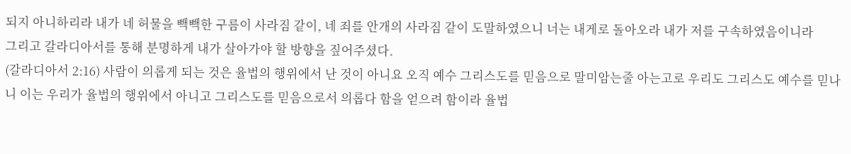되지 아니하리라 내가 네 허물을 빽빽한 구름이 사라짐 같이, 네 죄를 안개의 사라짐 같이 도말하였으니 너는 내게로 돌아오라 내가 저를 구속하였음이니라
그리고 갈라디아서를 통해 분명하게 내가 살아가야 할 방향을 짚어주셨다.
(갈라디아서 2:16) 사람이 의롭게 되는 것은 율법의 행위에서 난 것이 아니요 오직 예수 그리스도를 믿음으로 말미암는줄 아는고로 우리도 그리스도 예수를 믿나니 이는 우리가 율법의 행위에서 아니고 그리스도를 믿음으로서 의롭다 함을 얻으려 함이라 율법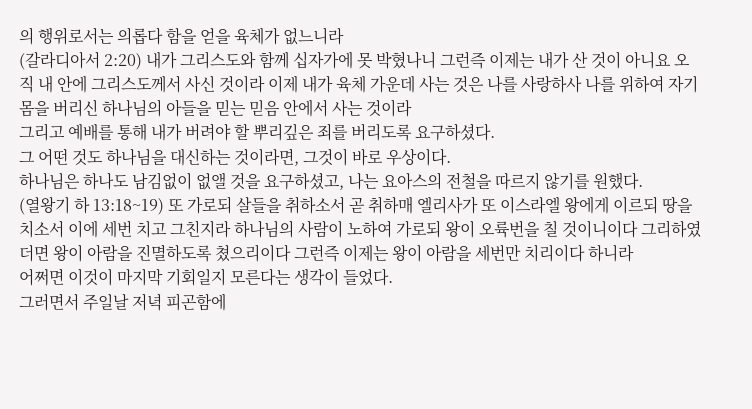의 행위로서는 의롭다 함을 얻을 육체가 없느니라
(갈라디아서 2:20) 내가 그리스도와 함께 십자가에 못 박혔나니 그런즉 이제는 내가 산 것이 아니요 오직 내 안에 그리스도께서 사신 것이라 이제 내가 육체 가운데 사는 것은 나를 사랑하사 나를 위하여 자기 몸을 버리신 하나님의 아들을 믿는 믿음 안에서 사는 것이라
그리고 예배를 통해 내가 버려야 할 뿌리깊은 죄를 버리도록 요구하셨다.
그 어떤 것도 하나님을 대신하는 것이라면, 그것이 바로 우상이다.
하나님은 하나도 남김없이 없앨 것을 요구하셨고, 나는 요아스의 전철을 따르지 않기를 원했다.
(열왕기 하 13:18~19) 또 가로되 살들을 취하소서 곧 취하매 엘리사가 또 이스라엘 왕에게 이르되 땅을 치소서 이에 세번 치고 그친지라 하나님의 사람이 노하여 가로되 왕이 오륙번을 칠 것이니이다 그리하였더면 왕이 아람을 진멸하도록 쳤으리이다 그런즉 이제는 왕이 아람을 세번만 치리이다 하니라
어쩌면 이것이 마지막 기회일지 모른다는 생각이 들었다.
그러면서 주일날 저녁 피곤함에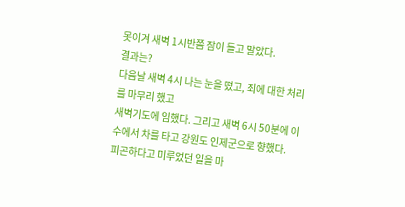못이겨 새벽 1시반쯤 잠이 들고 말았다.
결과는?
다음날 새벽 4시 나는 눈을 떴고, 죄에 대한 처리를 마무리 했고
새벽기도에 임했다. 그리고 새벽 6시 50분에 이수에서 차를 타고 강원도 인제군으로 향했다.
피곤하다고 미루었던 일을 마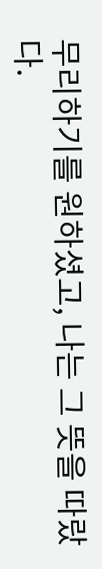무리하기를 원하셨고, 나는 그 뜻을 따랐다.